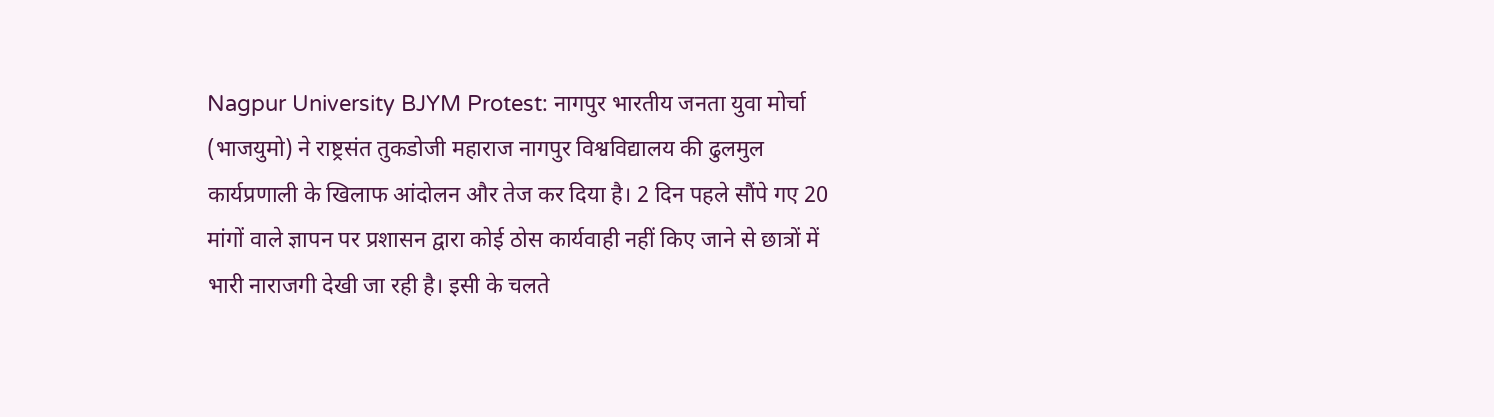Nagpur University BJYM Protest: नागपुर भारतीय जनता युवा मोर्चा (भाजयुमो) ने राष्ट्रसंत तुकडोजी महाराज नागपुर विश्वविद्यालय की ढुलमुल कार्यप्रणाली के खिलाफ आंदोलन और तेज कर दिया है। 2 दिन पहले सौंपे गए 20 मांगों वाले ज्ञापन पर प्रशासन द्वारा कोई ठोस कार्यवाही नहीं किए जाने से छात्रों में भारी नाराजगी देखी जा रही है। इसी के चलते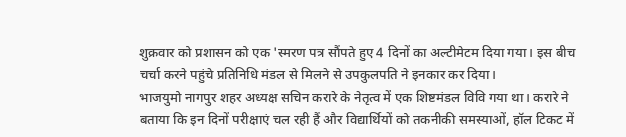शुक्रवार को प्रशासन को एक 'स्मरण पत्र सौंपते हुए 4 दिनों का अल्टीमेटम दिया गया। इस बीच चर्चा करने पहुंचे प्रतिनिधि मंडल से मिलने से उपकुलपति ने इनकार कर दिया।
भाजयुमो नागपुर शहर अध्यक्ष सचिन करारे के नेतृत्व में एक शिष्टमंडल विवि गया था। करारे ने बताया कि इन दिनों परीक्षाएं चल रही हैं और विद्यार्थियों को तकनीकी समस्याओं, हॉल टिकट में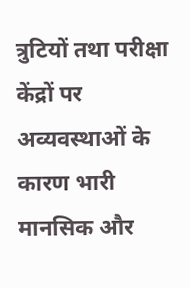त्रुटियों तथा परीक्षा केंद्रों पर अव्यवस्थाओं के कारण भारी मानसिक और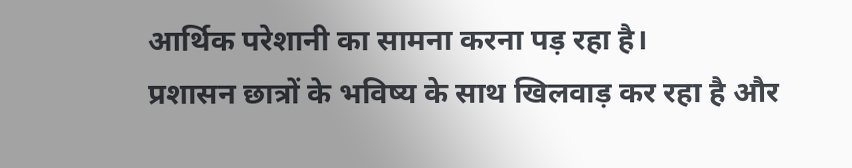आर्थिक परेशानी का सामना करना पड़ रहा है।
प्रशासन छात्रों के भविष्य के साथ खिलवाड़ कर रहा है और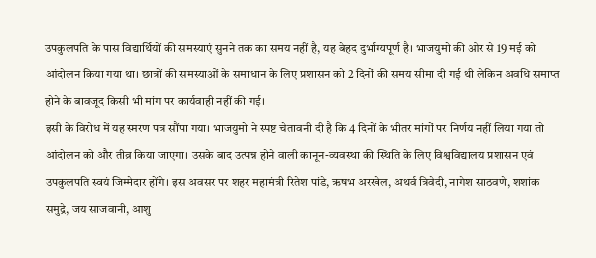उपकुलपति के पास विद्यार्थियों की समस्याएं सुनने तक का समय नहीं है, यह बेहद दुर्भाग्यपूर्ण है। भाजयुमो की ओर से 19 मई को आंदोलन किया गया था। छात्रों की समस्याओं के समाधान के लिए प्रशासन को 2 दिनों की समय सीमा दी गई थी लेकिन अवधि समाप्त होने के बावजूद किसी भी मांग पर कार्यवाही नहीं की गई।
इसी के विरोध में यह स्मरण पत्र सौंपा गया। भाजयुमो ने स्पष्ट चेतावनी दी है कि 4 दिनों के भीतर मांगों पर निर्णय नहीं लिया गया तो आंदोलन को और तीव्र किया जाएगा। उसके बाद उत्पन्न होने वाली कानून-व्यवस्था की स्थिति के लिए विश्वविद्यालय प्रशासन एवं उपकुलपति स्वयं जिम्मेदार होंगे। इस अवसर पर शहर महामंत्री रितेश पांडे, ऋषभ अरखेल, अथर्व त्रिवेदी, नागेश साठवणे, शशांक समुद्रे, जय साजवानी, आशु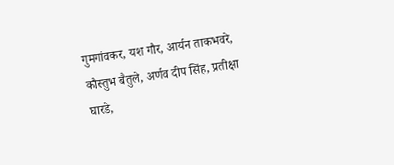गुमगांवकर, यश गौर, आर्यन ताकभवरे, कौस्तुभ बैतुले, अर्णव दीप सिंह, प्रतीक्षा घारडे,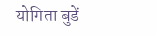योगिता बुडें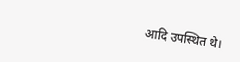आदि उपस्थित थे।